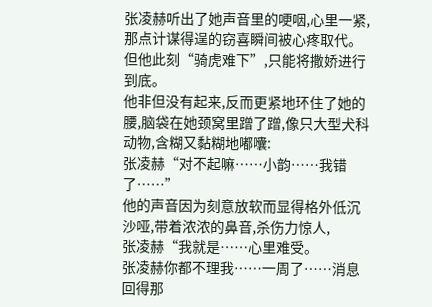张凌赫听出了她声音里的哽咽,心里一紧,那点计谋得逞的窃喜瞬间被心疼取代。
但他此刻“骑虎难下”,只能将撒娇进行到底。
他非但没有起来,反而更紧地环住了她的腰,脑袋在她颈窝里蹭了蹭,像只大型犬科动物,含糊又黏糊地嘟囔:
张凌赫“对不起嘛……小韵……我错了……”
他的声音因为刻意放软而显得格外低沉沙哑,带着浓浓的鼻音,杀伤力惊人,
张凌赫“我就是……心里难受。
张凌赫你都不理我……一周了……消息回得那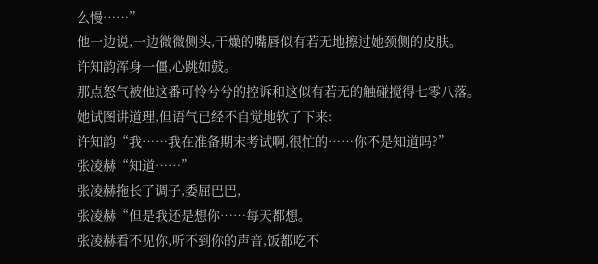么慢……”
他一边说,一边微微侧头,干燥的嘴唇似有若无地擦过她颈侧的皮肤。
许知韵浑身一僵,心跳如鼓。
那点怒气被他这番可怜兮兮的控诉和这似有若无的触碰搅得七零八落。
她试图讲道理,但语气已经不自觉地软了下来:
许知韵“我……我在准备期末考试啊,很忙的……你不是知道吗?”
张凌赫“知道……”
张凌赫拖长了调子,委屈巴巴,
张凌赫“但是我还是想你……每天都想。
张凌赫看不见你,听不到你的声音,饭都吃不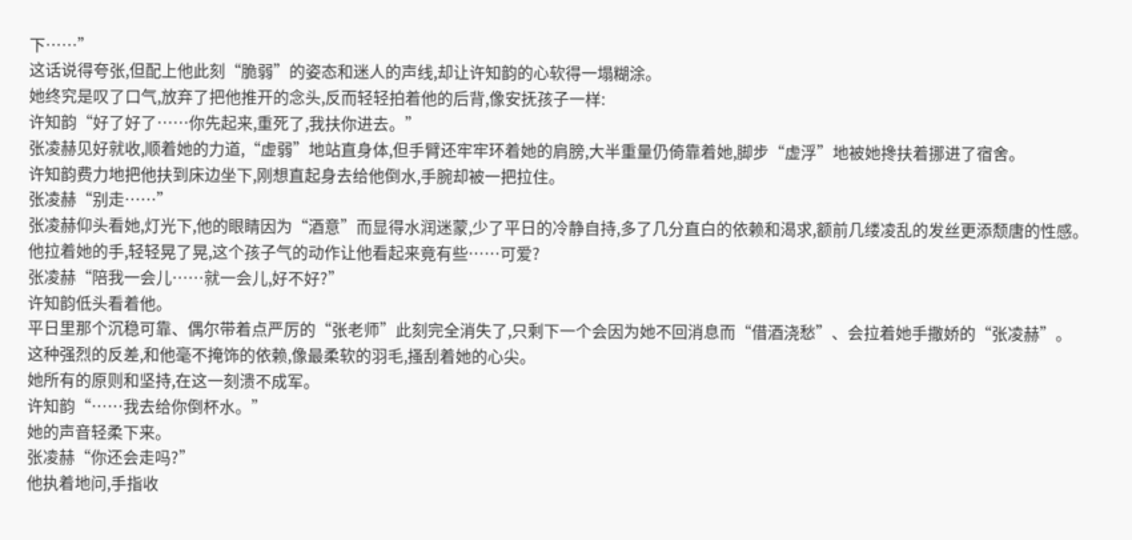下……”
这话说得夸张,但配上他此刻“脆弱”的姿态和迷人的声线,却让许知韵的心软得一塌糊涂。
她终究是叹了口气,放弃了把他推开的念头,反而轻轻拍着他的后背,像安抚孩子一样:
许知韵“好了好了……你先起来,重死了,我扶你进去。”
张凌赫见好就收,顺着她的力道,“虚弱”地站直身体,但手臂还牢牢环着她的肩膀,大半重量仍倚靠着她,脚步“虚浮”地被她搀扶着挪进了宿舍。
许知韵费力地把他扶到床边坐下,刚想直起身去给他倒水,手腕却被一把拉住。
张凌赫“别走……”
张凌赫仰头看她,灯光下,他的眼睛因为“酒意”而显得水润迷蒙,少了平日的冷静自持,多了几分直白的依赖和渴求,额前几缕凌乱的发丝更添颓唐的性感。
他拉着她的手,轻轻晃了晃,这个孩子气的动作让他看起来竟有些……可爱?
张凌赫“陪我一会儿……就一会儿,好不好?”
许知韵低头看着他。
平日里那个沉稳可靠、偶尔带着点严厉的“张老师”此刻完全消失了,只剩下一个会因为她不回消息而“借酒浇愁”、会拉着她手撒娇的“张凌赫”。
这种强烈的反差,和他毫不掩饰的依赖,像最柔软的羽毛,搔刮着她的心尖。
她所有的原则和坚持,在这一刻溃不成军。
许知韵“……我去给你倒杯水。”
她的声音轻柔下来。
张凌赫“你还会走吗?”
他执着地问,手指收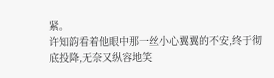紧。
许知韵看着他眼中那一丝小心翼翼的不安,终于彻底投降,无奈又纵容地笑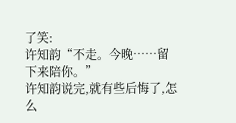了笑:
许知韵“不走。今晚……留下来陪你。”
许知韵说完,就有些后悔了,怎么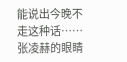能说出今晚不走这种话……
张凌赫的眼睛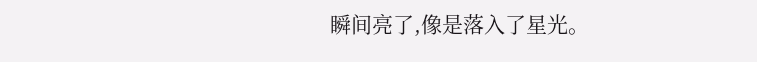瞬间亮了,像是落入了星光。